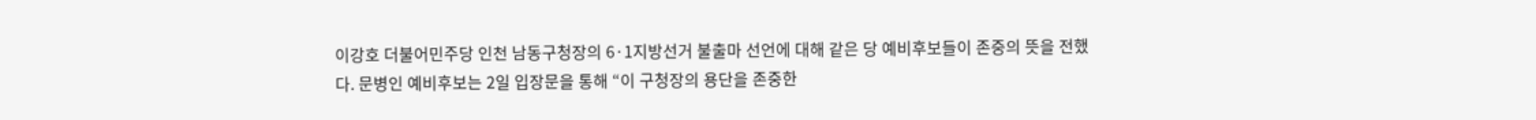이강호 더불어민주당 인천 남동구청장의 6·1지방선거 불출마 선언에 대해 같은 당 예비후보들이 존중의 뜻을 전했다. 문병인 예비후보는 2일 입장문을 통해 “이 구청장의 용단을 존중한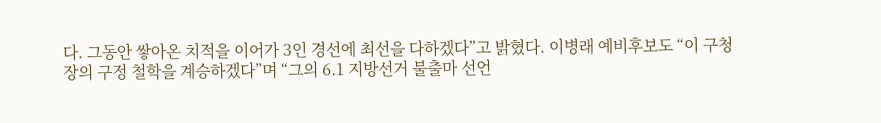다. 그동안 쌓아온 치적을 이어가 3인 경선에 최선을 다하겠다”고 밝혔다. 이병래 예비후보도 “이 구청장의 구정 철학을 계승하겠다”며 “그의 6.1 지방선거 불출마 선언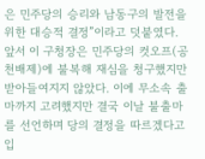은 민주당의 승리와 남동구의 발전을 위한 대승적 결정”이라고 덧붙였다. 앞서 이 구청장은 민주당의 컷오프(공천배제)에 불복해 재심을 청구했지만 받아들여지지 않았다. 이에 무소속 출마까지 고려했지만 결국 이날 불출마를 선언하며 당의 결정을 따르겠다고 입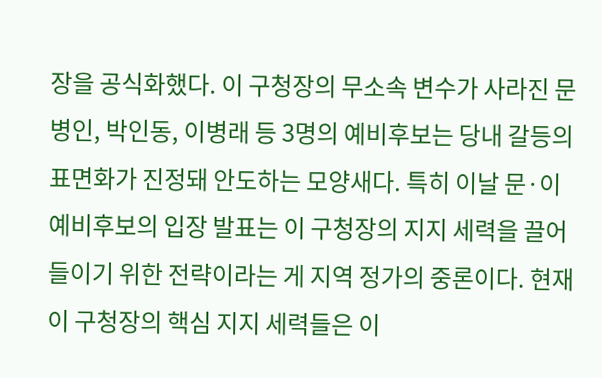장을 공식화했다. 이 구청장의 무소속 변수가 사라진 문병인, 박인동, 이병래 등 3명의 예비후보는 당내 갈등의 표면화가 진정돼 안도하는 모양새다. 특히 이날 문·이 예비후보의 입장 발표는 이 구청장의 지지 세력을 끌어들이기 위한 전략이라는 게 지역 정가의 중론이다. 현재 이 구청장의 핵심 지지 세력들은 이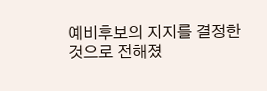예비후보의 지지를 결정한 것으로 전해졌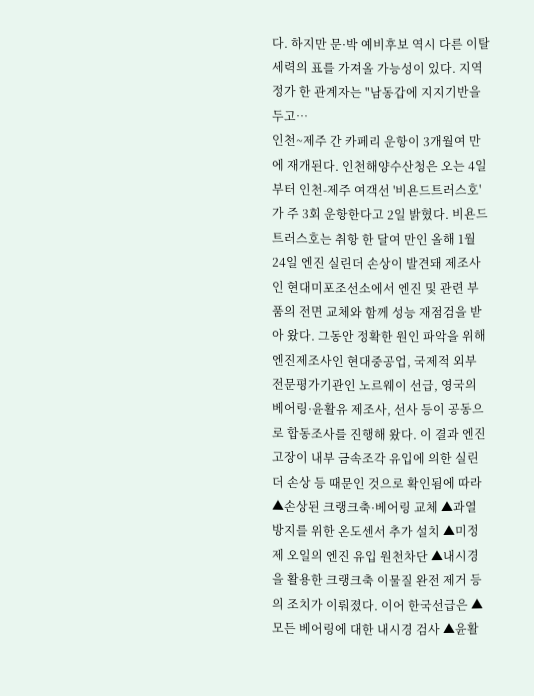다. 하지만 문·박 예비후보 역시 다른 이탈 세력의 표를 가져올 가능성이 있다. 지역 정가 한 관계자는 "남동갑에 지지기반을 두고…
인천~제주 간 카페리 운항이 3개월여 만에 재개된다. 인천해양수산청은 오는 4일부터 인천-제주 여객선 '비욘드트러스호'가 주 3회 운항한다고 2일 밝혔다. 비욘드트러스호는 취항 한 달여 만인 올해 1월 24일 엔진 실린더 손상이 발견돼 제조사인 현대미포조선소에서 엔진 및 관련 부품의 전면 교체와 함께 성능 재점검을 받아 왔다. 그동안 정확한 원인 파악을 위해 엔진제조사인 현대중공업, 국제적 외부 전문평가기관인 노르웨이 선급, 영국의 베어링·윤활유 제조사, 선사 등이 공동으로 합동조사를 진행해 왔다. 이 결과 엔진고장이 내부 금속조각 유입에 의한 실린더 손상 등 때문인 것으로 확인됨에 따라 ▲손상된 크랭크축·베어링 교체 ▲과열 방지를 위한 온도센서 추가 설치 ▲미정제 오일의 엔진 유입 원천차단 ▲내시경을 활용한 크랭크축 이물질 완전 제거 등의 조치가 이뤄졌다. 이어 한국선급은 ▲모든 베어링에 대한 내시경 검사 ▲윤활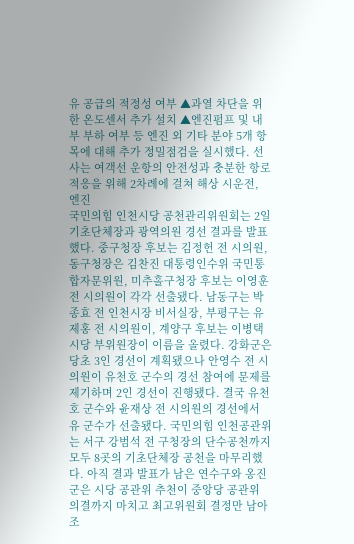유 공급의 적정성 여부 ▲과열 차단을 위한 온도센서 추가 설치 ▲엔진펌프 및 내부 부하 여부 등 엔진 외 기타 분야 5개 항목에 대해 추가 정밀점검을 실시했다. 선사는 여객선 운항의 안전성과 충분한 항로 적응을 위해 2차례에 걸쳐 해상 시운전, 엔진
국민의힘 인천시당 공천관리위원회는 2일 기초단체장과 광역의원 경선 결과를 발표했다. 중구청장 후보는 김정헌 전 시의원, 동구청장은 김찬진 대통령인수위 국민통합자문위원, 미추홀구청장 후보는 이영훈 전 시의원이 각각 선출됐다. 남동구는 박종효 전 인천시장 비서실장, 부평구는 유제홍 전 시의원이, 계양구 후보는 이병택 시당 부위원장이 이름을 올렸다. 강화군은 당초 3인 경선이 계획됐으나 안영수 전 시의원이 유천호 군수의 경선 참여에 문제를 제기하며 2인 경선이 진행됐다. 결국 유천호 군수와 윤재상 전 시의원의 경선에서 유 군수가 선출됐다. 국민의힘 인천공관위는 서구 강범석 전 구청장의 단수공천까지 모두 8곳의 기초단체장 공천을 마무리했다. 아직 결과 발표가 남은 연수구와 옹진군은 시당 공관위 추천이 중앙당 공관위 의결까지 마치고 최고위원회 결정만 남아 조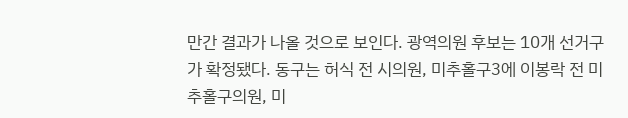만간 결과가 나올 것으로 보인다. 광역의원 후보는 10개 선거구가 확정됐다. 동구는 허식 전 시의원, 미추홀구3에 이봉락 전 미추홀구의원, 미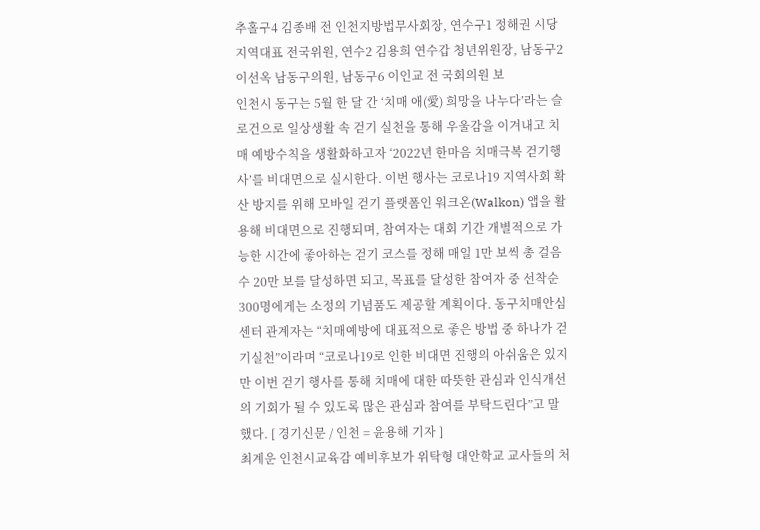추홀구4 김종배 전 인천지방법무사회장, 연수구1 정해권 시당 지역대표 전국위원, 연수2 김용희 연수갑 청년위원장, 남동구2 이선옥 남동구의원, 남동구6 이인교 전 국회의원 보
인천시 동구는 5월 한 달 간 ‘치매 애(愛) 희망을 나누다’라는 슬로건으로 일상생활 속 걷기 실천을 통해 우울감을 이겨내고 치매 예방수칙을 생활화하고자 ‘2022년 한마음 치매극복 걷기행사’를 비대면으로 실시한다. 이번 행사는 코로나19 지역사회 확산 방지를 위해 모바일 걷기 플랫폼인 워크온(Walkon) 앱을 활용해 비대면으로 진행되며, 참여자는 대회 기간 개별적으로 가능한 시간에 좋아하는 걷기 코스를 정해 매일 1만 보씩 총 걸음 수 20만 보를 달성하면 되고, 목표를 달성한 참여자 중 선착순 300명에게는 소정의 기념품도 제공할 계획이다. 동구치매안심센터 관계자는 “치매예방에 대표적으로 좋은 방법 중 하나가 걷기실천”이라며 “코로나19로 인한 비대면 진행의 아쉬움은 있지만 이번 걷기 행사를 통해 치매에 대한 따뜻한 관심과 인식개선의 기회가 될 수 있도록 많은 관심과 참여를 부탁드린다”고 말했다. [ 경기신문 / 인천 = 윤용해 기자 ]
최계운 인천시교육감 예비후보가 위탁형 대안학교 교사들의 처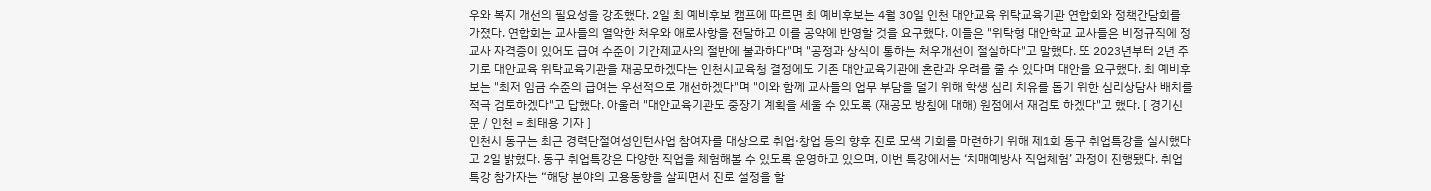우와 복지 개선의 필요성을 강조했다. 2일 최 예비후보 캠프에 따르면 최 예비후보는 4월 30일 인천 대안교육 위탁교육기관 연합회와 정책간담회를 가졌다. 연합회는 교사들의 열악한 처우와 애로사항을 전달하고 이를 공약에 반영할 것을 요구했다. 이들은 "위탁형 대안학교 교사들은 비정규직에 정교사 자격증이 있어도 급여 수준이 기간제교사의 절반에 불과하다"며 "공정과 상식이 통하는 처우개선이 절실하다"고 말했다. 또 2023년부터 2년 주기로 대안교육 위탁교육기관을 재공모하겠다는 인천시교육청 결정에도 기존 대안교육기관에 혼란과 우려를 줄 수 있다며 대안을 요구했다. 최 예비후보는 "최저 임금 수준의 급여는 우선적으로 개선하겠다"며 "이와 함께 교사들의 업무 부담을 덜기 위해 학생 심리 치유를 돕기 위한 심리상담사 배치를 적극 검토하겠다"고 답했다. 아울러 "대안교육기관도 중장기 계획을 세울 수 있도록 (재공모 방침에 대해) 원점에서 재검토 하겠다"고 했다. [ 경기신문 / 인천 = 최태용 기자 ]
인천시 동구는 최근 경력단절여성인턴사업 참여자를 대상으로 취업·창업 등의 향후 진로 모색 기회를 마련하기 위해 제1회 동구 취업특강을 실시했다고 2일 밝혔다. 동구 취업특강은 다양한 직업을 체험해볼 수 있도록 운영하고 있으며, 이번 특강에서는 ‘치매예방사 직업체험’ 과정이 진행됐다. 취업특강 참가자는 “해당 분야의 고용동향을 살피면서 진로 설정을 할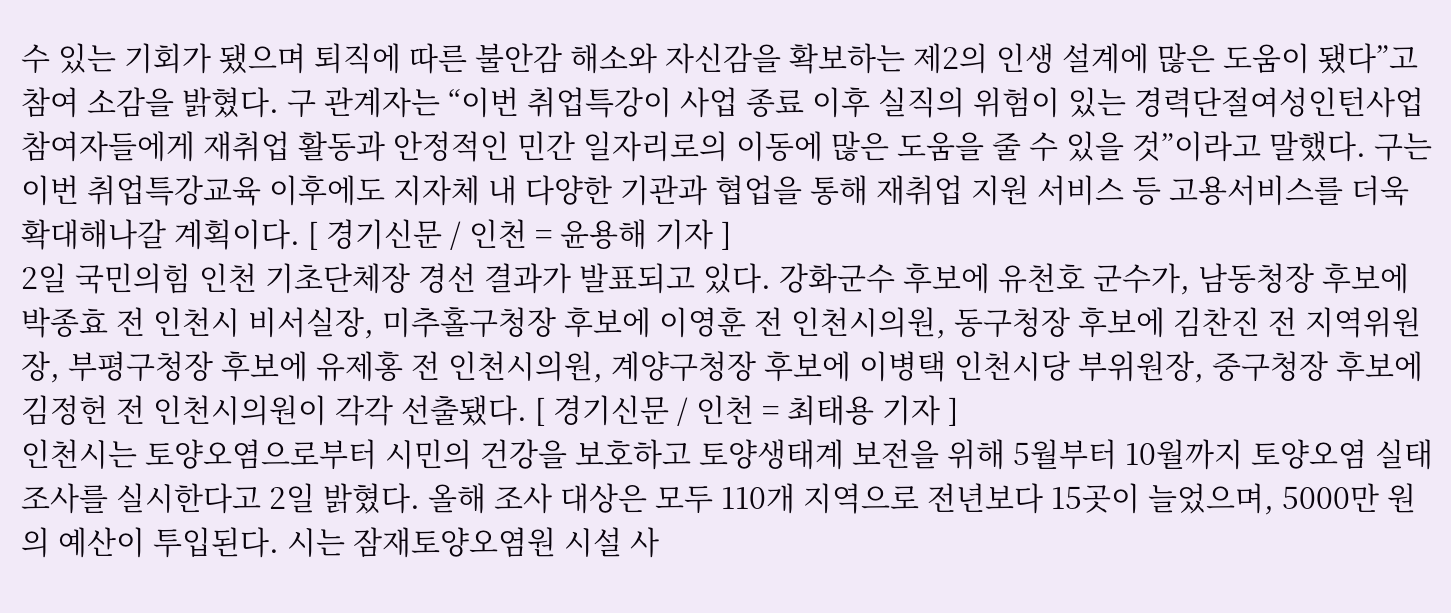수 있는 기회가 됐으며 퇴직에 따른 불안감 해소와 자신감을 확보하는 제2의 인생 설계에 많은 도움이 됐다”고 참여 소감을 밝혔다. 구 관계자는 “이번 취업특강이 사업 종료 이후 실직의 위험이 있는 경력단절여성인턴사업 참여자들에게 재취업 활동과 안정적인 민간 일자리로의 이동에 많은 도움을 줄 수 있을 것”이라고 말했다. 구는 이번 취업특강교육 이후에도 지자체 내 다양한 기관과 협업을 통해 재취업 지원 서비스 등 고용서비스를 더욱 확대해나갈 계획이다. [ 경기신문 / 인천 = 윤용해 기자 ]
2일 국민의힘 인천 기초단체장 경선 결과가 발표되고 있다. 강화군수 후보에 유천호 군수가, 남동청장 후보에 박종효 전 인천시 비서실장, 미추홀구청장 후보에 이영훈 전 인천시의원, 동구청장 후보에 김찬진 전 지역위원장, 부평구청장 후보에 유제홍 전 인천시의원, 계양구청장 후보에 이병택 인천시당 부위원장, 중구청장 후보에 김정헌 전 인천시의원이 각각 선출됐다. [ 경기신문 / 인천 = 최태용 기자 ]
인천시는 토양오염으로부터 시민의 건강을 보호하고 토양생태계 보전을 위해 5월부터 10월까지 토양오염 실태조사를 실시한다고 2일 밝혔다. 올해 조사 대상은 모두 110개 지역으로 전년보다 15곳이 늘었으며, 5000만 원의 예산이 투입된다. 시는 잠재토양오염원 시설 사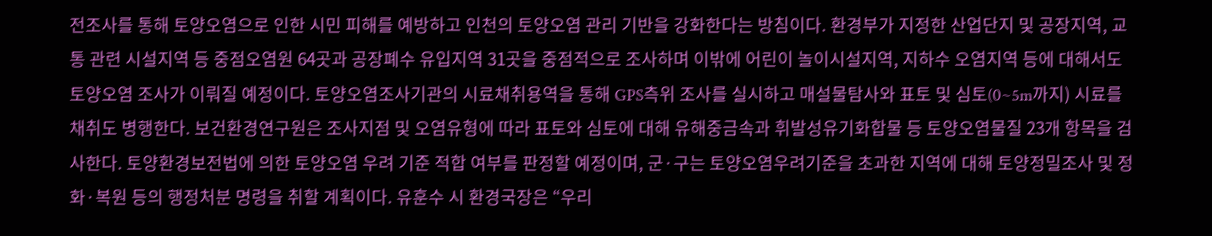전조사를 통해 토양오염으로 인한 시민 피해를 예방하고 인천의 토양오염 관리 기반을 강화한다는 방침이다. 환경부가 지정한 산업단지 및 공장지역, 교통 관련 시설지역 등 중점오염원 64곳과 공장폐수 유입지역 31곳을 중점적으로 조사하며 이밖에 어린이 놀이시설지역, 지하수 오염지역 등에 대해서도 토양오염 조사가 이뤄질 예정이다. 토양오염조사기관의 시료채취용역을 통해 GPS측위 조사를 실시하고 매설물탐사와 표토 및 심토(0~5m까지) 시료를 채취도 병행한다. 보건환경연구원은 조사지점 및 오염유형에 따라 표토와 심토에 대해 유해중금속과 휘발성유기화합물 등 토양오염물질 23개 항목을 검사한다. 토양환경보전법에 의한 토양오염 우려 기준 적합 여부를 판정할 예정이며, 군·구는 토양오염우려기준을 초과한 지역에 대해 토양정밀조사 및 정화·복원 등의 행정처분 명령을 취할 계획이다. 유훈수 시 환경국장은 “우리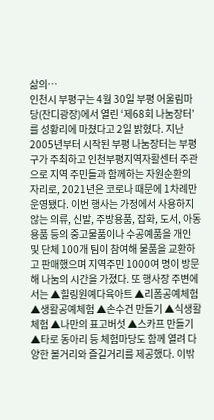삶의…
인천시 부평구는 4월 30일 부평 어울림마당(잔디광장)에서 열린 ‘제68회 나눔장터’를 성황리에 마쳤다고 2일 밝혔다. 지난 2005년부터 시작된 부평 나눔장터는 부평구가 주최하고 인천부평지역자활센터 주관으로 지역 주민들과 함께하는 자원순환의 자리로, 2021년은 코로나 때문에 1차례만 운영됐다. 이번 행사는 가정에서 사용하지 않는 의류, 신발, 주방용품, 잡화, 도서, 아동용품 등의 중고물품이나 수공예품을 개인 및 단체 100개 팀이 참여해 물품을 교환하고 판매했으며 지역주민 1000여 명이 방문해 나눔의 시간을 가졌다. 또 행사장 주변에서는 ▲힐링원예다육아트 ▲리폼공예체험 ▲생활공예체험 ▲손수건 만들기 ▲식생활 체험 ▲나만의 표고버섯 ▲스카프 만들기 ▲타로 동아리 등 체험마당도 함께 열려 다양한 볼거리와 즐길거리를 제공했다. 이밖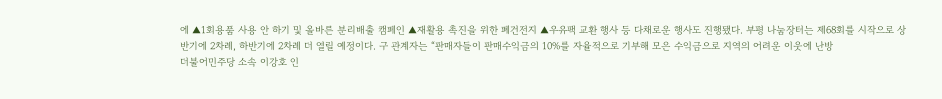에 ▲1회용품 사용 안 하기 및 올바른 분리배출 캠페인 ▲재활용 촉진을 위한 폐건전지 ▲우유팩 교환 행사 등 다채로운 행사도 진행됐다. 부평 나눔장터는 제68회를 시작으로 상반기에 2차례, 하반기에 2차례 더 열릴 예정이다. 구 관계자는 “판매자들이 판매수익금의 10%를 자율적으로 기부해 모은 수익금으로 지역의 어려운 이웃에 난방
더불어민주당 소속 이강호 인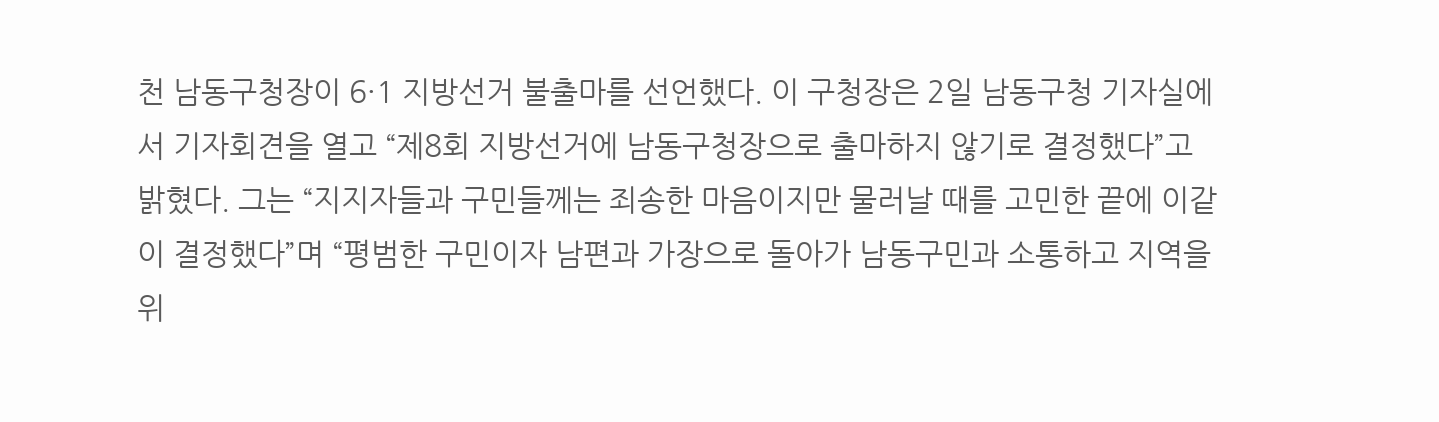천 남동구청장이 6·1 지방선거 불출마를 선언했다. 이 구청장은 2일 남동구청 기자실에서 기자회견을 열고 “제8회 지방선거에 남동구청장으로 출마하지 않기로 결정했다”고 밝혔다. 그는 “지지자들과 구민들께는 죄송한 마음이지만 물러날 때를 고민한 끝에 이같이 결정했다”며 “평범한 구민이자 남편과 가장으로 돌아가 남동구민과 소통하고 지역을 위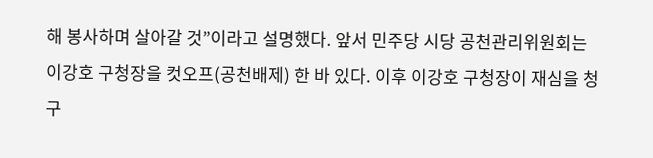해 봉사하며 살아갈 것”이라고 설명했다. 앞서 민주당 시당 공천관리위원회는 이강호 구청장을 컷오프(공천배제) 한 바 있다. 이후 이강호 구청장이 재심을 청구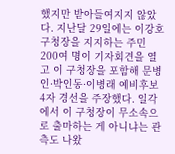했지만 받아들여지지 않았다. 지난달 29일에는 이강호 구청장을 지지하는 주민 200여 명이 기자회견을 열고 이 구청장을 포함해 문병인·박인동·이병래 예비후보 4자 경선을 주장했다. 일각에서 이 구청장이 무소속으로 출마하는 게 아니냐는 관측도 나왔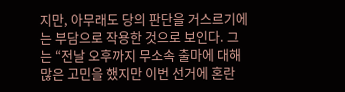지만, 아무래도 당의 판단을 거스르기에는 부담으로 작용한 것으로 보인다. 그는 “전날 오후까지 무소속 출마에 대해 많은 고민을 했지만 이번 선거에 혼란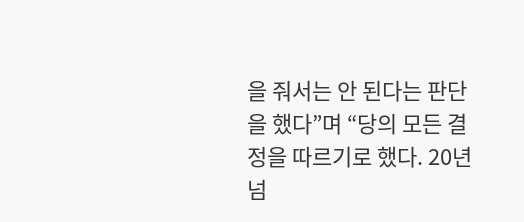을 줘서는 안 된다는 판단을 했다”며 “당의 모든 결정을 따르기로 했다. 20년 넘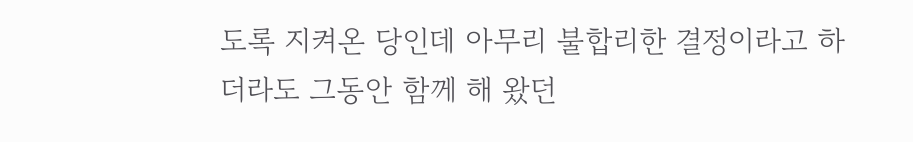도록 지켜온 당인데 아무리 불합리한 결정이라고 하더라도 그동안 함께 해 왔던